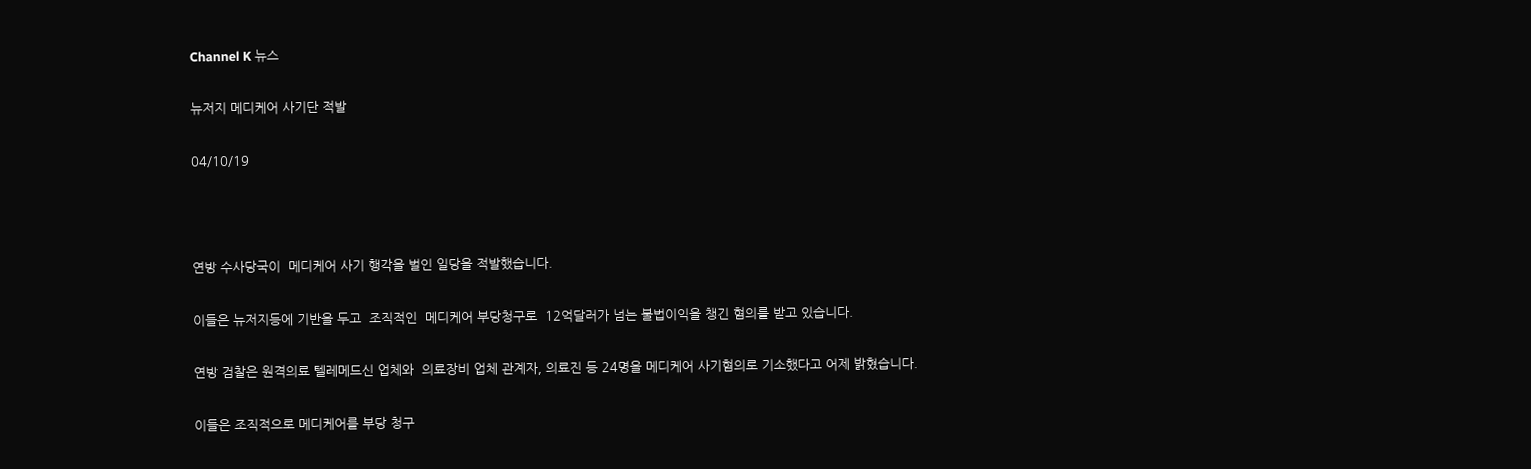Channel K 뉴스

뉴저지 메디케어 사기단 적발

04/10/19



연방 수사당국이  메디케어 사기 행각을 벌인 일당을 적발했습니다.

이들은 뉴저지등에 기반을 두고  조직적인  메디케어 부당청구로  12억달러가 넘는 불법이익을 챙긴 혐의를 받고 있습니다.

연방 검찰은 원격의료 텔레메드신 업체와  의료장비 업체 관계자, 의료진 등 24명을 메디케어 사기혐의로 기소했다고 어제 밝혔습니다.

이들은 조직적으로 메디케어를 부당 청구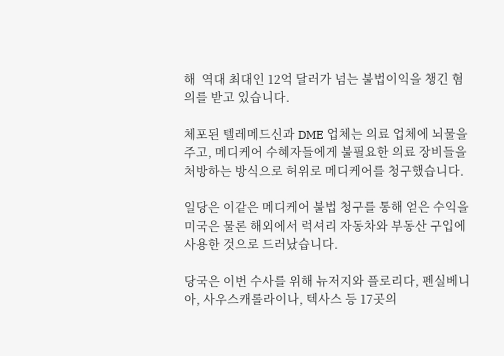해  역대 최대인 12억 달러가 넘는 불법이익을 챙긴 혐의를 받고 있습니다.

체포된 텔레메드신과 DME 업체는 의료 업체에 뇌물을 주고, 메디케어 수혜자들에게 불필요한 의료 장비들을 처방하는 방식으로 허위로 메디케어를 청구했습니다.

일당은 이같은 메디케어 불법 청구를 통해 얻은 수익을 미국은 물론 해외에서 럭셔리 자동차와 부동산 구입에 사용한 것으로 드러났습니다.

당국은 이번 수사를 위해 뉴저지와 플로리다, 펜실베니아, 사우스캐롤라이나, 텍사스 등 17곳의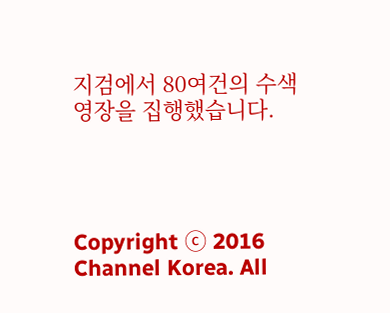지검에서 80여건의 수색 영장을 집행했습니다.




Copyright ⓒ 2016 Channel Korea. All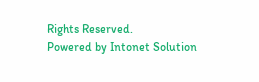Rights Reserved.
Powered by Intonet Solution